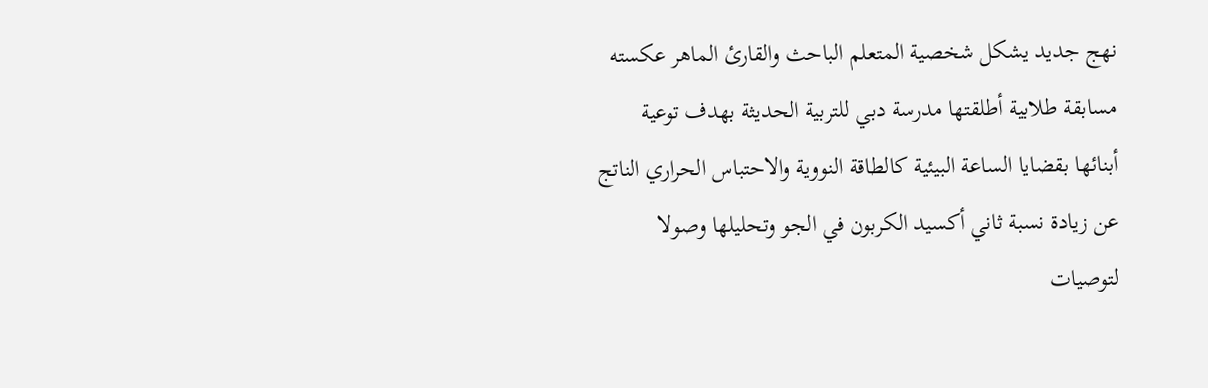نهج جديد يشكل شخصية المتعلم الباحث والقارئ الماهر عكسته مسابقة طلابية أطلقتها مدرسة دبي للتربية الحديثة بهدف توعية أبنائها بقضايا الساعة البيئية كالطاقة النووية والاحتباس الحراري الناتج عن زيادة نسبة ثاني أكسيد الكربون في الجو وتحليلها وصولا لتوصيات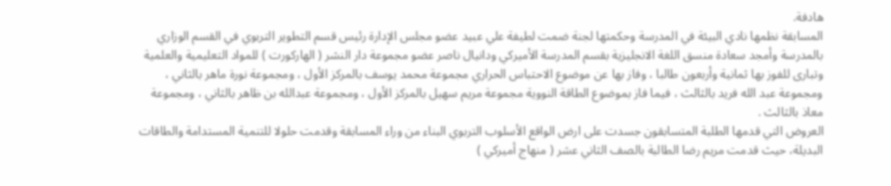هادفة.
المسابقة نظمها نادي البيئة في المدرسة وحكمتها لجنة ضمت لطيفة علي عبيد عضو مجلس الإدارة رئيس قسم التطوير التربوي في القسم الوزاري بالمدرسة وأمجد سعادة منسق اللغة الانجليزية بقسم المدرسة الأميركي ودانيال ناصر عضو مجموعة دار النشر ( الهاركورت ) للمواد التعليمية والعلمية وتبارى للفوز بها ثمانية وأربعون طالبا ، وفاز بها عن موضوع الاحتباس الحراري مجموعة محمد يوسف بالمركز الأول ، ومجموعة نورة ماهر بالثاني ، ومجموعة عبد الله فريد بالثالث ، فيما فاز بموضوع الطاقة النووية مجموعة مريم سهيل بالمركز الأول ، ومجموعة عبدالله بن ظاهر بالثاني ، ومجموعة معاذ بالثالث .
العروض التي قدمها الطلبة المتسابقون جسدت على ارض الواقع الأسلوب التربوي البناء من وراء المسابقة وقدمت حلولا للتنمية المستدامة والطاقات البديلة، حيث قدمت مريم رضا الطالبة بالصف الثاني عشر ( منهاج أميركي )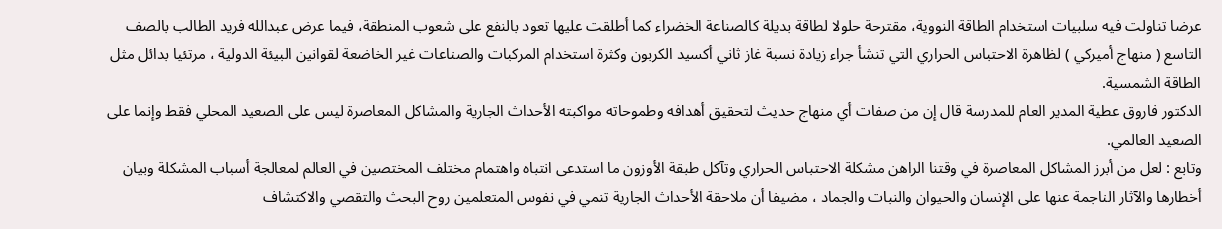عرضا تناولت فيه سلبيات استخدام الطاقة النووية، مقترحة حلولا لطاقة بديلة كالصناعة الخضراء كما أطلقت عليها تعود بالنفع على شعوب المنطقة، فيما عرض عبدالله فريد الطالب بالصف التاسع ( منهاج أميركي ) لظاهرة الاحتباس الحراري التي تنشأ جراء زيادة نسبة غاز ثاني أكسيد الكربون وكثرة استخدام المركبات والصناعات غير الخاضعة لقوانين البيئة الدولية ، مرتئيا بدائل مثل الطاقة الشمسية.
الدكتور فاروق عطية المدير العام للمدرسة قال إن من صفات أي منهاج حديث لتحقيق أهدافه وطموحاته مواكبته الأحداث الجارية والمشاكل المعاصرة ليس على الصعيد المحلي فقط وإنما على الصعيد العالمي.
وتابع : لعل من أبرز المشاكل المعاصرة في وقتنا الراهن مشكلة الاحتباس الحراري وتآكل طبقة الأوزون ما استدعى انتباه واهتمام مختلف المختصين في العالم لمعالجة أسباب المشكلة وبيان أخطارها والآثار الناجمة عنها على الإنسان والحيوان والنبات والجماد ، مضيفا أن ملاحقة الأحداث الجارية تنمي في نفوس المتعلمين روح البحث والتقصي والاكتشاف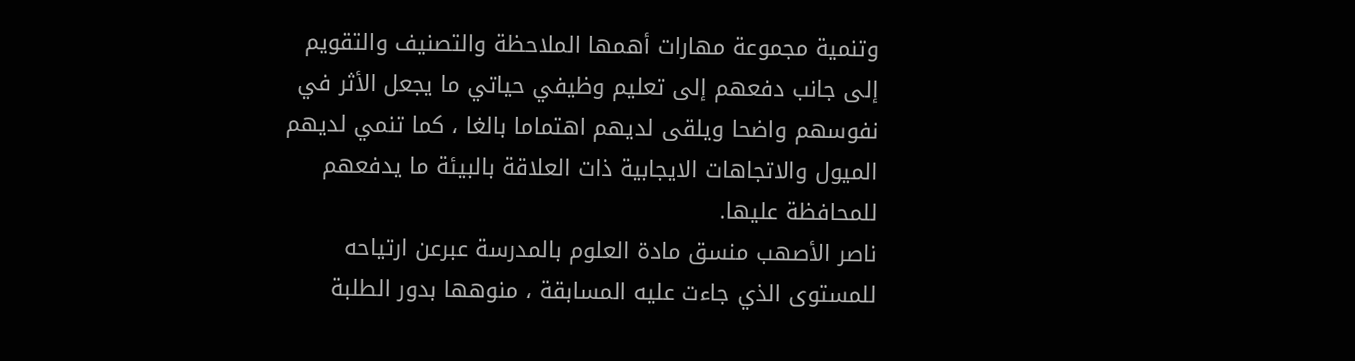وتنمية مجموعة مهارات أهمها الملاحظة والتصنيف والتقويم إلى جانب دفعهم إلى تعليم وظيفي حياتي ما يجعل الأثر في نفوسهم واضحا ويلقى لديهم اهتماما بالغا ، كما تنمي لديهم الميول والاتجاهات الايجابية ذات العلاقة بالبيئة ما يدفعهم للمحافظة عليها.
ناصر الأصهب منسق مادة العلوم بالمدرسة عبرعن ارتياحه للمستوى الذي جاءت عليه المسابقة ، منوهها بدور الطلبة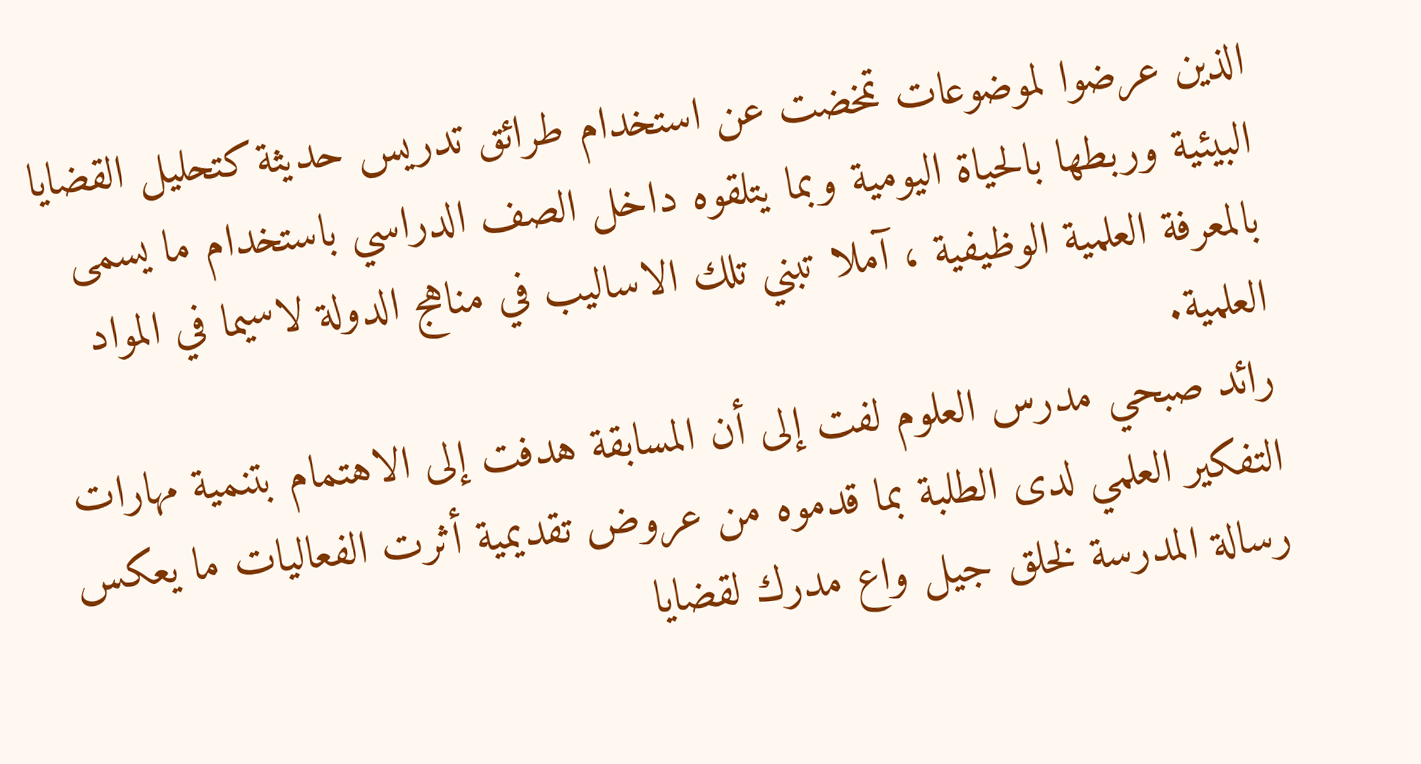الذين عرضوا لموضوعات تمخضت عن استخدام طرائق تدريس حديثة كتحليل القضايا البيئية وربطها بالحياة اليومية وبما يتلقوه داخل الصف الدراسي باستخدام ما يسمى بالمعرفة العلمية الوظيفية ، آملا تبني تلك الاساليب في مناهج الدولة لاسيما في المواد العلمية.
رائد صبحي مدرس العلوم لفت إلى أن المسابقة هدفت إلى الاهتمام بتنمية مهارات التفكير العلمي لدى الطلبة بما قدموه من عروض تقديمية أثرت الفعاليات ما يعكس رسالة المدرسة لخلق جيل واع مدرك لقضايا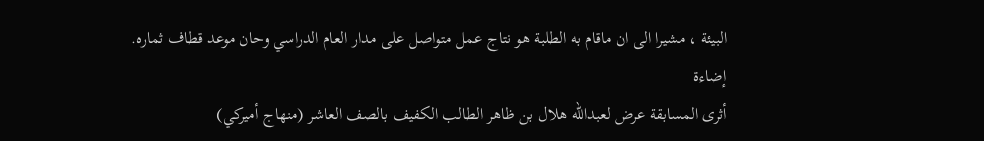البيئة ، مشيرا الى ان ماقام به الطلبة هو نتاج عمل متواصل على مدار العام الدراسي وحان موعد قطاف ثماره.
إضاءة
أثرى المسابقة عرض لعبدالله هلال بن ظاهر الطالب الكفيف بالصف العاشر (منهاج أميركي)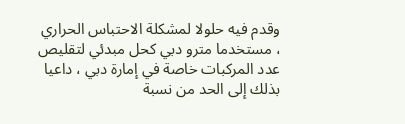وقدم فيه حلولا لمشكلة الاحتباس الحراري ، مستخدما مترو دبي كحل مبدئي لتقليص عدد المركبات خاصة في إمارة دبي ، داعيا بذلك إلى الحد من نسبة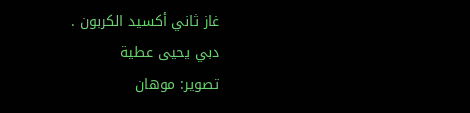غاز ثاني أكسيد الكربون .
دبي يحيى عطية
تصوير: موهان